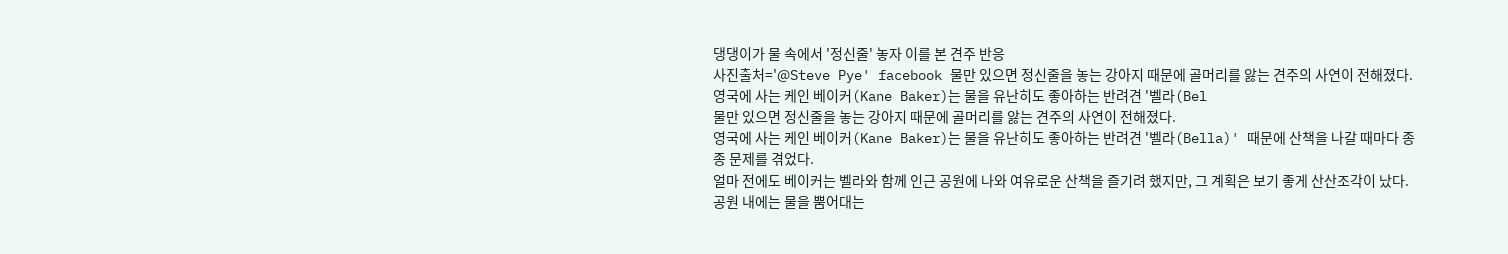댕댕이가 물 속에서 '정신줄' 놓자 이를 본 견주 반응
사진출처='@Steve Pye' facebook 물만 있으면 정신줄을 놓는 강아지 때문에 골머리를 앓는 견주의 사연이 전해졌다. 영국에 사는 케인 베이커(Kane Baker)는 물을 유난히도 좋아하는 반려견 '벨라(Bel
물만 있으면 정신줄을 놓는 강아지 때문에 골머리를 앓는 견주의 사연이 전해졌다.
영국에 사는 케인 베이커(Kane Baker)는 물을 유난히도 좋아하는 반려견 '벨라(Bella)' 때문에 산책을 나갈 때마다 종종 문제를 겪었다.
얼마 전에도 베이커는 벨라와 함께 인근 공원에 나와 여유로운 산책을 즐기려 했지만, 그 계획은 보기 좋게 산산조각이 났다.
공원 내에는 물을 뿜어대는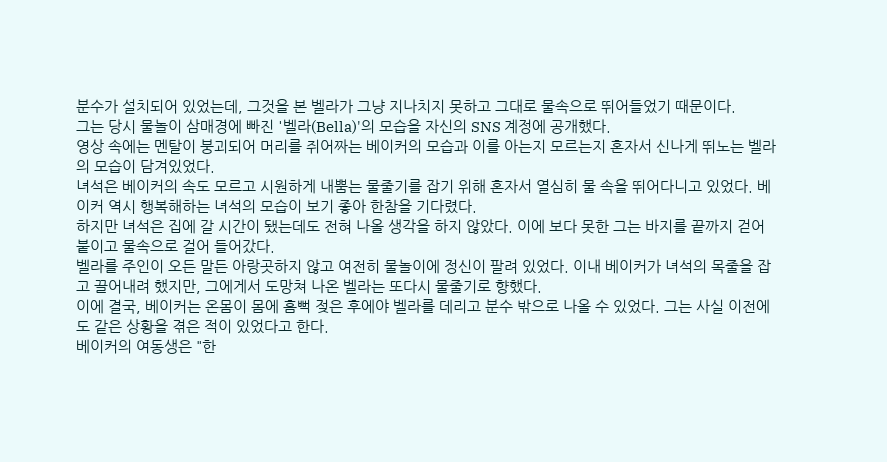분수가 설치되어 있었는데, 그것을 본 벨라가 그냥 지나치지 못하고 그대로 물속으로 뛰어들었기 때문이다.
그는 당시 물놀이 삼매경에 빠진 '벨라(Bella)'의 모습을 자신의 SNS 계정에 공개했다.
영상 속에는 멘탈이 붕괴되어 머리를 쥐어짜는 베이커의 모습과 이를 아는지 모르는지 혼자서 신나게 뛰노는 벨라의 모습이 담겨있었다.
녀석은 베이커의 속도 모르고 시원하게 내뿜는 물줄기를 잡기 위해 혼자서 열심히 물 속을 뛰어다니고 있었다. 베이커 역시 행복해하는 녀석의 모습이 보기 좋아 한참을 기다렸다.
하지만 녀석은 집에 갈 시간이 됐는데도 전혀 나올 생각을 하지 않았다. 이에 보다 못한 그는 바지를 끝까지 걷어붙이고 물속으로 걸어 들어갔다.
벨라를 주인이 오든 말든 아랑곳하지 않고 여전히 물놀이에 정신이 팔려 있었다. 이내 베이커가 녀석의 목줄을 잡고 끌어내려 했지만, 그에게서 도망쳐 나온 벨라는 또다시 물줄기로 향했다.
이에 결국, 베이커는 온몸이 몸에 흠뻑 젖은 후에야 벨라를 데리고 분수 밖으로 나올 수 있었다. 그는 사실 이전에도 같은 상황을 겪은 적이 있었다고 한다.
베이커의 여동생은 "한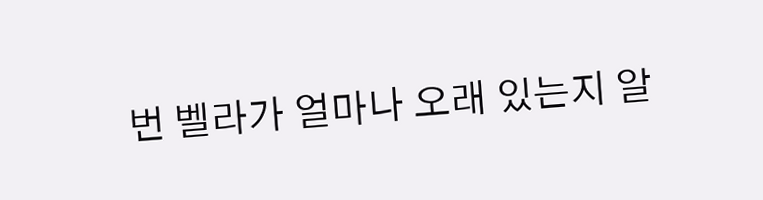번 벨라가 얼마나 오래 있는지 알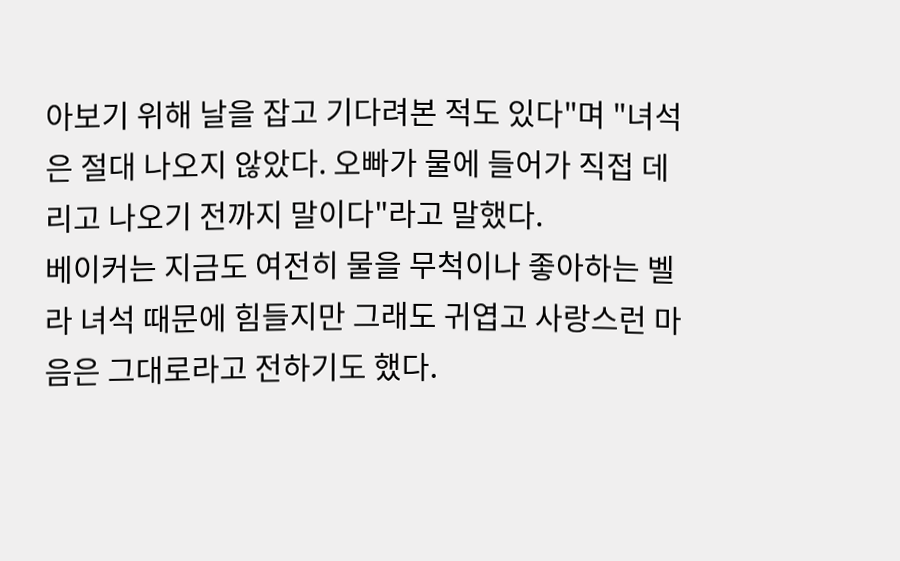아보기 위해 날을 잡고 기다려본 적도 있다"며 "녀석은 절대 나오지 않았다. 오빠가 물에 들어가 직접 데리고 나오기 전까지 말이다"라고 말했다.
베이커는 지금도 여전히 물을 무척이나 좋아하는 벨라 녀석 때문에 힘들지만 그래도 귀엽고 사랑스런 마음은 그대로라고 전하기도 했다.